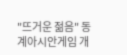"뜨거운 젊음" 동계아시안게임 개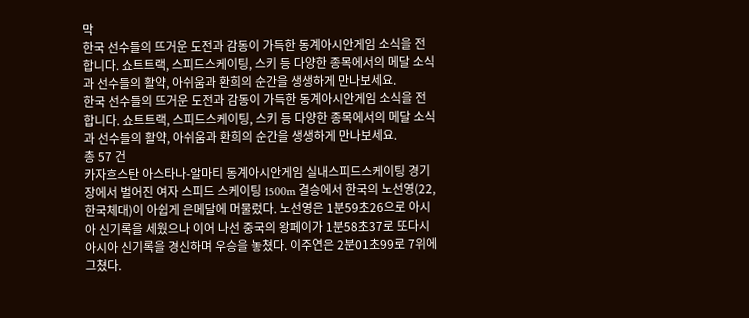막
한국 선수들의 뜨거운 도전과 감동이 가득한 동계아시안게임 소식을 전합니다. 쇼트트랙, 스피드스케이팅, 스키 등 다양한 종목에서의 메달 소식과 선수들의 활약, 아쉬움과 환희의 순간을 생생하게 만나보세요.
한국 선수들의 뜨거운 도전과 감동이 가득한 동계아시안게임 소식을 전합니다. 쇼트트랙, 스피드스케이팅, 스키 등 다양한 종목에서의 메달 소식과 선수들의 활약, 아쉬움과 환희의 순간을 생생하게 만나보세요.
총 57 건
카자흐스탄 아스타나-알마티 동계아시안게임 실내스피드스케이팅 경기장에서 벌어진 여자 스피드 스케이팅 1500m 결승에서 한국의 노선영(22, 한국체대)이 아쉽게 은메달에 머물렀다. 노선영은 1분59초26으로 아시아 신기록을 세웠으나 이어 나선 중국의 왕페이가 1분58초37로 또다시 아시아 신기록을 경신하며 우승을 놓쳤다. 이주연은 2분01초99로 7위에 그쳤다.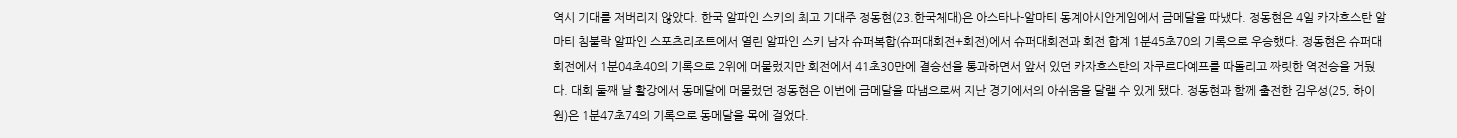역시 기대를 저버리지 않았다. 한국 알파인 스키의 최고 기대주 정동현(23.한국체대)은 아스타나-알마티 동계아시안게임에서 금메달을 따냈다. 정동현은 4일 카자흐스탄 알마티 침불락 알파인 스포츠리조트에서 열린 알파인 스키 남자 슈퍼복합(슈퍼대회전+회전)에서 슈퍼대회전과 회전 합계 1분45초70의 기록으로 우승했다. 정동현은 슈퍼대회전에서 1분04초40의 기록으로 2위에 머물렀지만 회전에서 41초30만에 결승선을 통과하면서 앞서 있던 카자흐스탄의 자쿠르다예프를 따돌리고 짜릿한 역전승을 거뒀다. 대회 둘째 날 활강에서 동메달에 머물렀던 정동현은 이번에 금메달을 따냄으로써 지난 경기에서의 아쉬움을 달랠 수 있게 됐다. 정동현과 함께 출전한 김우성(25, 하이원)은 1분47초74의 기록으로 동메달을 목에 걸었다.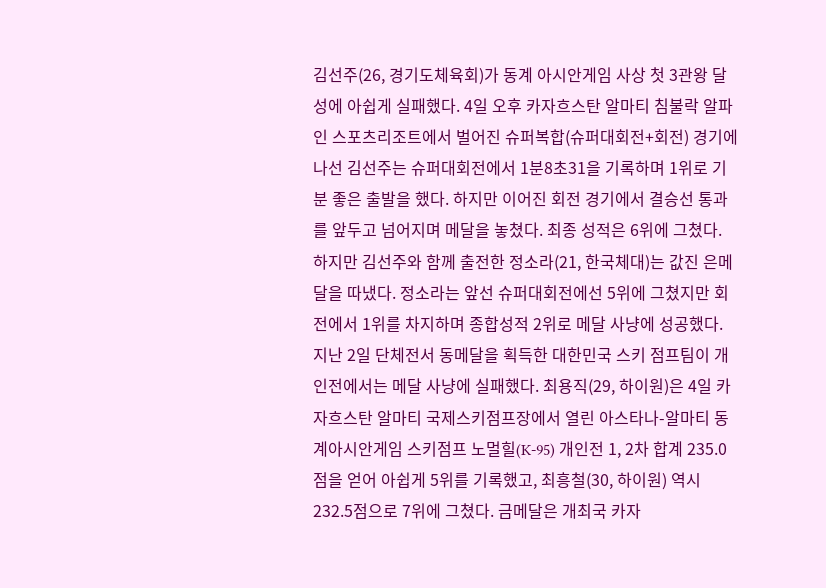김선주(26, 경기도체육회)가 동계 아시안게임 사상 첫 3관왕 달성에 아쉽게 실패했다. 4일 오후 카자흐스탄 알마티 침불락 알파인 스포츠리조트에서 벌어진 슈퍼복합(슈퍼대회전+회전) 경기에 나선 김선주는 슈퍼대회전에서 1분8초31을 기록하며 1위로 기분 좋은 출발을 했다. 하지만 이어진 회전 경기에서 결승선 통과를 앞두고 넘어지며 메달을 놓쳤다. 최종 성적은 6위에 그쳤다. 하지만 김선주와 함께 출전한 정소라(21, 한국체대)는 값진 은메달을 따냈다. 정소라는 앞선 슈퍼대회전에선 5위에 그쳤지만 회전에서 1위를 차지하며 종합성적 2위로 메달 사냥에 성공했다.
지난 2일 단체전서 동메달을 획득한 대한민국 스키 점프팀이 개인전에서는 메달 사냥에 실패했다. 최용직(29, 하이원)은 4일 카자흐스탄 알마티 국제스키점프장에서 열린 아스타나-알마티 동계아시안게임 스키점프 노멀힐(K-95) 개인전 1, 2차 합계 235.0점을 얻어 아쉽게 5위를 기록했고, 최흥철(30, 하이원) 역시 232.5점으로 7위에 그쳤다. 금메달은 개최국 카자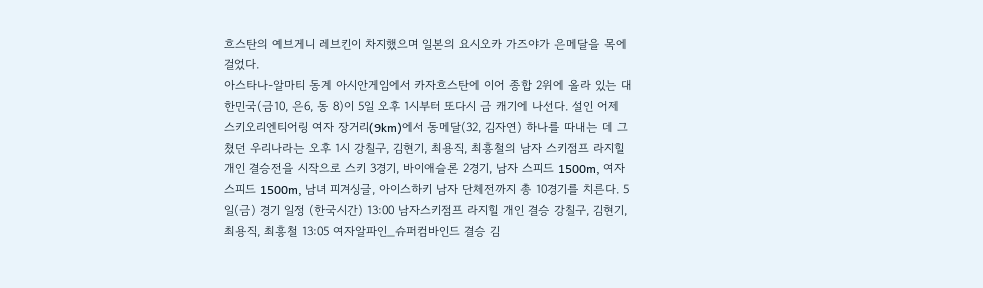흐스탄의 예브게니 레브킨이 차지했으며 일본의 요시오카 가즈야가 은메달을 목에 걸었다.
아스타나-알마티 동계 아시안게임에서 카자흐스탄에 이어 종합 2위에 올라 있는 대한민국(금10, 은6, 동 8)이 5일 오후 1시부터 또다시 금 캐기에 나선다. 설인 어제 스키오리엔티어링 여자 장거리(9km)에서 동메달(32, 김자연) 하나를 따내는 데 그쳤던 우리나라는 오후 1시 강칠구, 김현기, 최용직, 최흥철의 남자 스키점프 라지힐 개인 결승전을 시작으로 스키 3경기, 바이애슬론 2경기, 남자 스피드 1500m, 여자 스피드 1500m, 남녀 피겨싱글, 아이스하키 남자 단체전까지 총 10경기를 치른다. 5일(금) 경기 일정 (한국시간) 13:00 남자스키점프 라지힐 개인 결승 강칠구, 김현기, 최용직, 최흥철 13:05 여자알파인_슈퍼컴바인드 결승 김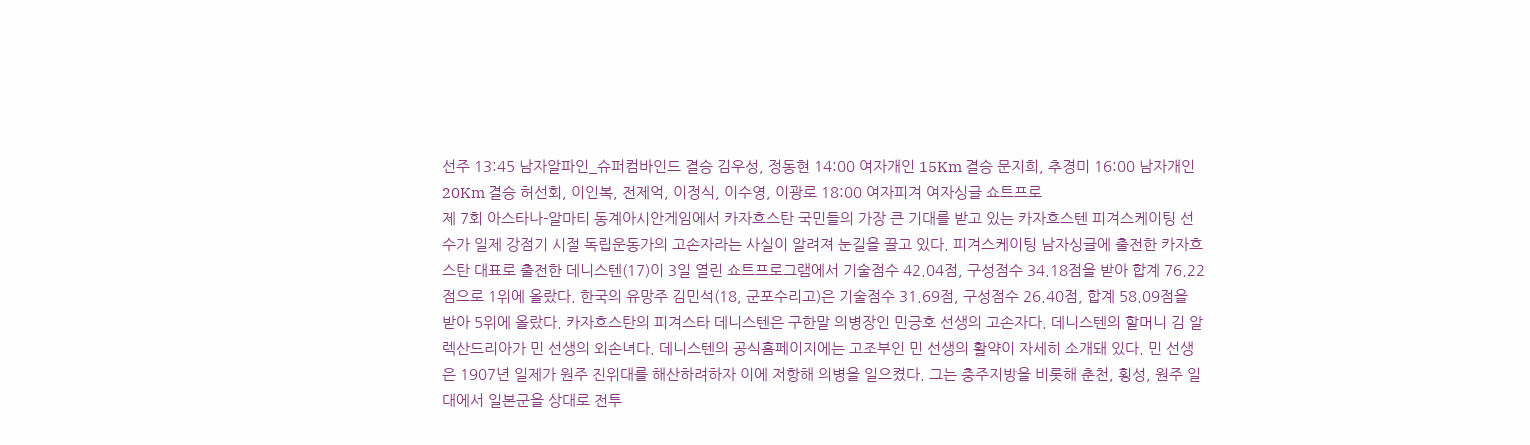선주 13:45 남자알파인_슈퍼컴바인드 결승 김우성, 정동현 14:00 여자개인 15Km 결승 문지희, 추경미 16:00 남자개인 20Km 결승 허선회, 이인복, 전제억, 이정식, 이수영, 이광로 18:00 여자피겨 여자싱글 쇼트프로
제 7회 아스타나-알마티 동계아시안게임에서 카자흐스탄 국민들의 가장 큰 기대를 받고 있는 카자흐스텐 피겨스케이팅 선수가 일제 강점기 시절 독립운동가의 고손자라는 사실이 알려져 눈길을 끌고 있다. 피겨스케이팅 남자싱글에 출전한 카자흐스탄 대표로 출전한 데니스텐(17)이 3일 열린 쇼트프로그램에서 기술점수 42.04점, 구성점수 34.18점을 받아 합계 76.22점으로 1위에 올랐다. 한국의 유망주 김민석(18, 군포수리고)은 기술점수 31.69점, 구성점수 26.40점, 합계 58.09점을 받아 5위에 올랐다. 카자흐스탄의 피겨스타 데니스텐은 구한말 의병장인 민긍호 선생의 고손자다. 데니스텐의 할머니 김 알렉산드리아가 민 선생의 외손녀다. 데니스텐의 공식홈페이지에는 고조부인 민 선생의 활약이 자세히 소개돼 있다. 민 선생은 1907년 일제가 원주 진위대를 해산하려하자 이에 저항해 의병을 일으켰다. 그는 충주지방을 비롯해 춘천, 횡성, 원주 일대에서 일본군을 상대로 전투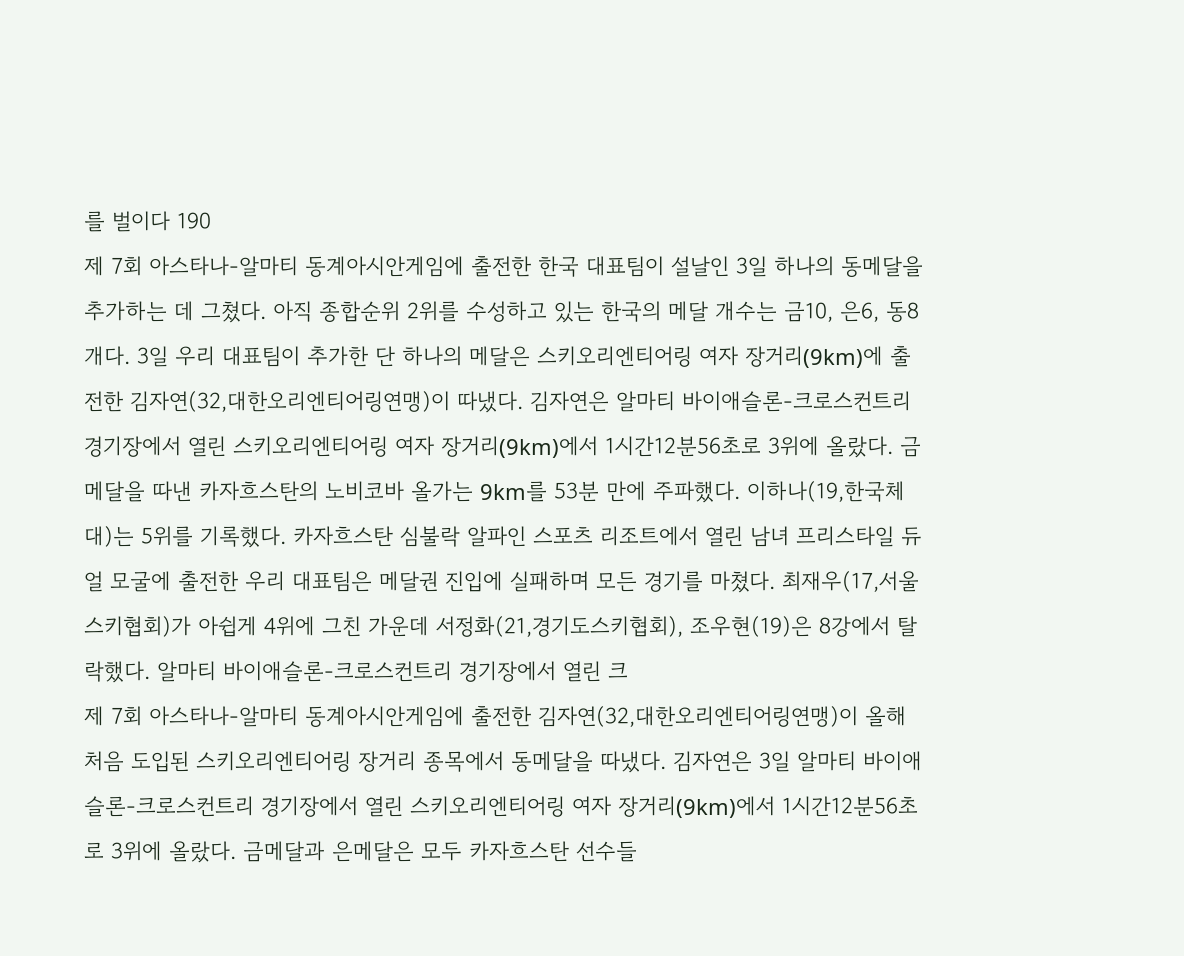를 벌이다 190
제 7회 아스타나-알마티 동계아시안게임에 출전한 한국 대표팀이 설날인 3일 하나의 동메달을 추가하는 데 그쳤다. 아직 종합순위 2위를 수성하고 있는 한국의 메달 개수는 금10, 은6, 동8개다. 3일 우리 대표팀이 추가한 단 하나의 메달은 스키오리엔티어링 여자 장거리(9km)에 출전한 김자연(32,대한오리엔티어링연맹)이 따냈다. 김자연은 알마티 바이애슬론-크로스컨트리 경기장에서 열린 스키오리엔티어링 여자 장거리(9km)에서 1시간12분56초로 3위에 올랐다. 금메달을 따낸 카자흐스탄의 노비코바 올가는 9km를 53분 만에 주파했다. 이하나(19,한국체대)는 5위를 기록했다. 카자흐스탄 심불락 알파인 스포츠 리조트에서 열린 남녀 프리스타일 듀얼 모굴에 출전한 우리 대표팀은 메달권 진입에 실패하며 모든 경기를 마쳤다. 최재우(17,서울스키협회)가 아쉽게 4위에 그친 가운데 서정화(21,경기도스키협회), 조우현(19)은 8강에서 탈락했다. 알마티 바이애슬론-크로스컨트리 경기장에서 열린 크
제 7회 아스타나-알마티 동계아시안게임에 출전한 김자연(32,대한오리엔티어링연맹)이 올해 처음 도입된 스키오리엔티어링 장거리 종목에서 동메달을 따냈다. 김자연은 3일 알마티 바이애슬론-크로스컨트리 경기장에서 열린 스키오리엔티어링 여자 장거리(9km)에서 1시간12분56초로 3위에 올랐다. 금메달과 은메달은 모두 카자흐스탄 선수들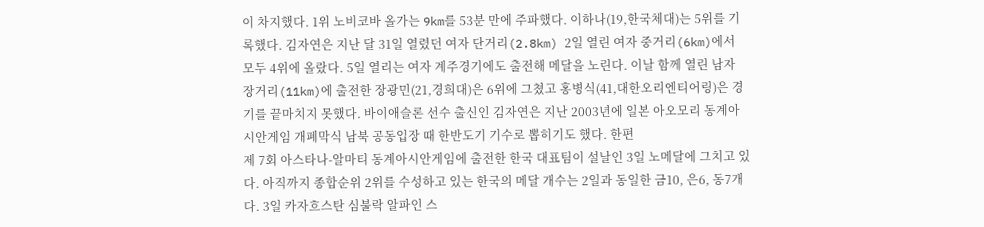이 차지했다. 1위 노비코바 올가는 9km를 53분 만에 주파했다. 이하나(19,한국체대)는 5위를 기록했다. 김자연은 지난 달 31일 열렸던 여자 단거리(2.8km) 2일 열린 여자 중거리(6km)에서 모두 4위에 올랐다. 5일 열리는 여자 계주경기에도 출전해 메달을 노린다. 이날 함께 열린 남자 장거리(11km)에 출전한 장광민(21,경희대)은 6위에 그쳤고 홍병식(41,대한오리엔티어링)은 경기를 끝마치지 못했다. 바이애슬론 선수 출신인 김자연은 지난 2003년에 일본 아오모리 동계아시안게임 개폐막식 남북 공동입장 때 한반도기 기수로 뽑히기도 했다. 한편
제 7회 아스타나-알마티 동계아시안게임에 출전한 한국 대표팀이 설날인 3일 노메달에 그치고 있다. 아직까지 종합순위 2위를 수성하고 있는 한국의 메달 개수는 2일과 동일한 금10, 은6, 동7개다. 3일 카자흐스탄 심불락 알파인 스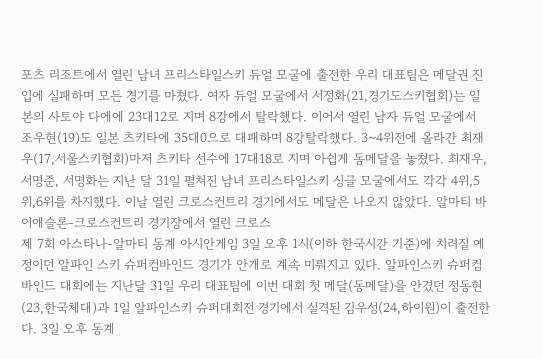포츠 리조트에서 열린 남녀 프리스타일스키 듀얼 모굴에 출전한 우리 대표팀은 메달권 진입에 실패하며 모든 경기를 마쳤다. 여자 듀얼 모굴에서 서정화(21,경기도스키협회)는 일본의 사토야 다에에 23대12로 지며 8강에서 탈락했다. 이어서 열린 남자 듀얼 모굴에서 조우현(19)도 일본 츠키타에 35대0으로 대패하며 8강탈락했다. 3~4위전에 올라간 최재우(17,서울스키협회)마저 츠키타 선수에 17대18로 지며 아쉽게 동메달을 놓쳤다. 최재우, 서명준, 서명화는 지난 달 31일 펼쳐진 남녀 프리스타일스키 싱글 모굴에서도 각각 4위,5위,6위를 차지했다. 이날 열린 크로스컨트리 경기에서도 메달은 나오지 않았다. 알마티 바이애슬론-크로스컨트리 경기장에서 열린 크로스
제 7회 아스타나-알마티 동계 아시안게임 3일 오후 1시(이하 한국시간 기준)에 치려질 예정이던 알파인 스키 슈퍼컴바인드 경기가 안개로 계속 미뤄지고 있다. 알파인스키 슈퍼컴바인드 대회에는 지난달 31일 우리 대표팀에 이번 대회 첫 메달(동메달)을 안겼던 정동현(23,한국체대)과 1일 알파인스키 슈퍼대회전 경기에서 실격된 김우성(24,하이원)이 출전한다. 3일 오후 동계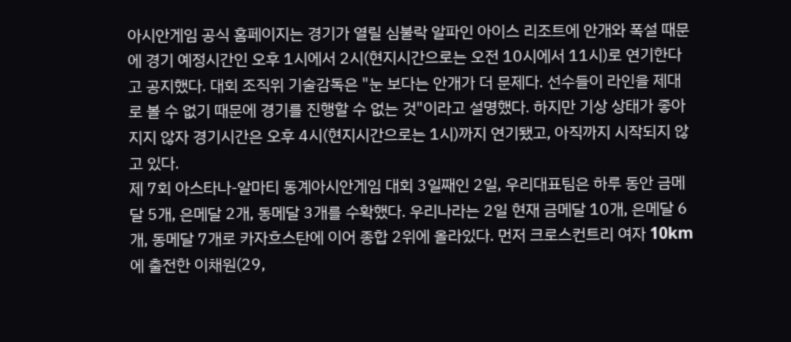아시안게임 공식 홈페이지는 경기가 열릴 심불락 알파인 아이스 리조트에 안개와 폭설 때문에 경기 예정시간인 오후 1시에서 2시(현지시간으로는 오전 10시에서 11시)로 연기한다고 공지했다. 대회 조직위 기술감독은 "눈 보다는 안개가 더 문제다. 선수들이 라인을 제대로 볼 수 없기 때문에 경기를 진행할 수 없는 것"이라고 설명했다. 하지만 기상 상태가 좋아지지 않자 경기시간은 오후 4시(현지시간으로는 1시)까지 연기됐고, 아직까지 시작되지 않고 있다.
제 7회 아스타나-알마티 동계아시안게임 대회 3일째인 2일, 우리대표팀은 하루 동안 금메달 5개, 은메달 2개, 동메달 3개를 수확했다. 우리나라는 2일 현재 금메달 10개, 은메달 6개, 동메달 7개로 카자흐스탄에 이어 종합 2위에 올라있다. 먼저 크로스컨트리 여자 10km에 출전한 이채원(29,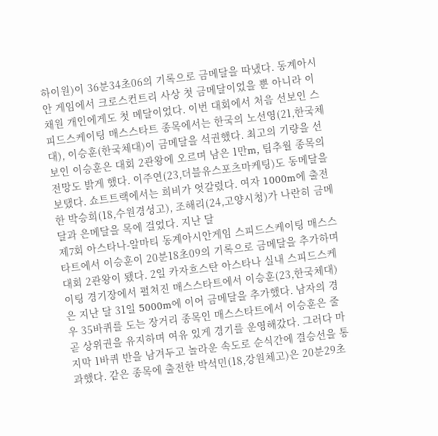하이원)이 36분34초06의 기록으로 금메달을 따냈다. 동계아시안 게임에서 크로스컨트리 사상 첫 금메달이었을 뿐 아니라 이채원 개인에게도 첫 메달이었다. 이번 대회에서 처음 선보인 스피드스케이팅 매스스타트 종목에서는 한국의 노선영(21,한국체대), 이승훈(한국체대)이 금메달을 석권했다. 최고의 기량을 선보인 이승훈은 대회 2관왕에 오르며 남은 1만m, 팀추월 종목의 전망도 밝게 했다. 이주연(23,더블유스포츠마케팅)도 동메달을 보탰다. 쇼트트랙에서는 희비가 엇갈렸다. 여자 1000m에 출전한 박승희(18,수원경성고), 조해리(24,고양시청)가 나란히 금메달과 은메달을 목에 걸었다. 지난 달
제7회 아스타나-알마티 동계아시안게임 스피드스케이팅 매스스타트에서 이승훈이 20분18초09의 기록으로 금메달을 추가하며 대회 2관왕이 됐다. 2일 카자흐스탄 아스타나 실내 스피드스케이팅 경기장에서 펼쳐진 매스스타트에서 이승훈(23,한국체대)은 지난 달 31일 5000m에 이어 금메달을 추가했다. 남자의 경우 35바퀴를 도는 장거리 종목인 매스스타트에서 이승훈은 줄곧 상위권을 유지하며 여유 있게 경기를 운영해갔다. 그러다 마지막 1바퀴 반을 남겨두고 놀라운 속도로 순식간에 결승선을 통과했다. 같은 종목에 출전한 박석민(18,강원체고)은 20분29초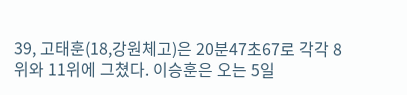39, 고태훈(18,강원체고)은 20분47초67로 각각 8위와 11위에 그쳤다. 이승훈은 오는 5일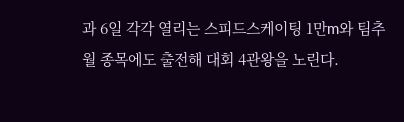과 6일 각각 열리는 스피드스케이팅 1만m와 팀추월 종목에도 출전해 대회 4관왕을 노린다.